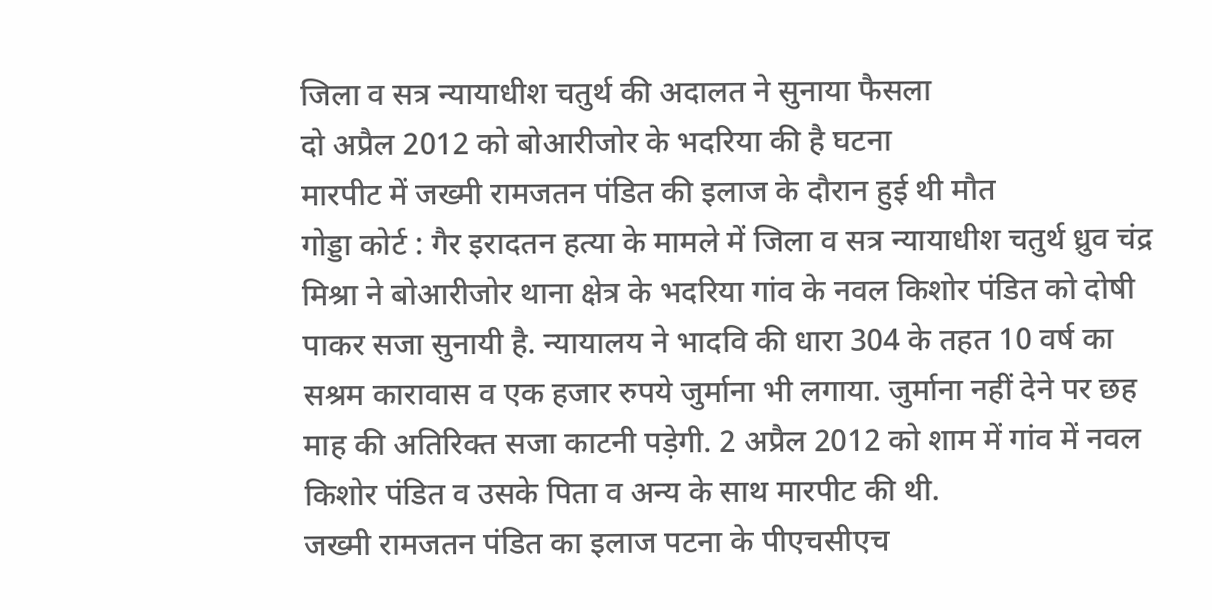जिला व सत्र न्यायाधीश चतुर्थ की अदालत ने सुनाया फैसला
दो अप्रैल 2012 को बोआरीजोर के भदरिया की है घटना
मारपीट में जख्मी रामजतन पंडित की इलाज के दौरान हुई थी मौत
गोड्डा कोर्ट : गैर इरादतन हत्या के मामले में जिला व सत्र न्यायाधीश चतुर्थ ध्रुव चंद्र मिश्रा ने बोआरीजोर थाना क्षेत्र के भदरिया गांव के नवल किशोर पंडित को दोषी पाकर सजा सुनायी है. न्यायालय ने भादवि की धारा 304 के तहत 10 वर्ष का सश्रम कारावास व एक हजार रुपये जुर्माना भी लगाया. जुर्माना नहीं देने पर छह माह की अतिरिक्त सजा काटनी पड़ेगी. 2 अप्रैल 2012 को शाम में गांव में नवल किशोर पंडित व उसके पिता व अन्य के साथ मारपीट की थी.
जख्मी रामजतन पंडित का इलाज पटना के पीएचसीएच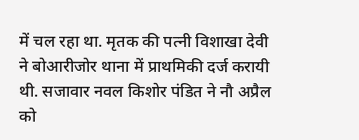में चल रहा था. मृतक की पत्नी विशाखा देवी ने बोआरीजोर थाना में प्राथमिकी दर्ज करायी थी. सजावार नवल किशोर पंडित ने नौ अप्रैल को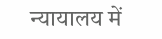न्यायालय में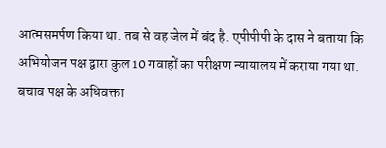आत्मसमर्पण किया था. तब से वह जेल में बंद है. एपीपीपी के दास ने बताया कि अभियोजन पक्ष द्वारा कुल 10 गवाहों का परीक्षण न्यायालय में कराया गया था. बचाव पक्ष के अधिवक्ता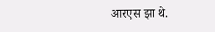आरएस झा थे.